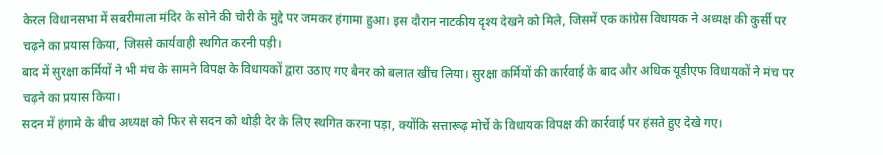केरल विधानसभा में सबरीमाला मंदिर के सोने की चोरी के मुद्दे पर जमकर हंगामा हुआ। इस दौरान नाटकीय दृश्य देखने को मिले, जिसमें एक कांग्रेस विधायक ने अध्यक्ष की कुर्सी पर चढ़ने का प्रयास किया, जिससे कार्यवाही स्थगित करनी पड़ी।
बाद में सुरक्षा कर्मियों ने भी मंच के सामने विपक्ष के विधायकों द्वारा उठाए गए बैनर को बलात खींच लिया। सुरक्षा कर्मियों की कार्रवाई के बाद और अधिक यूडीएफ विधायकों ने मंच पर चढ़ने का प्रयास किया।
सदन में हंगामे के बीच अध्यक्ष को फिर से सदन को थोड़ी देर के लिए स्थगित करना पड़ा, क्योंकि सत्तारूढ़ मोर्चे के विधायक विपक्ष की कार्रवाई पर हंसते हुए देखे गए।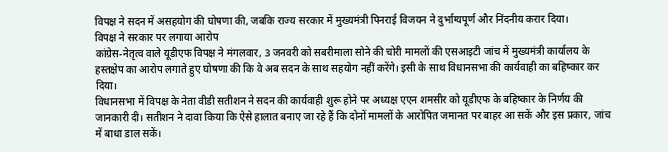विपक्ष ने सदन में असहयोग की घोषणा की, जबकि राज्य सरकार में मुख्यमंत्री पिनराई विजयन ने दुर्भाग्यपूर्ण और निंदनीय करार दिया।
विपक्ष ने सरकार पर लगाया आरोप
कांग्रेस-नेतृत्व वाले यूडीएफ विपक्ष ने मंगलवार, 3 जनवरी को सबरीमाला सोने की चोरी मामलों की एसआइटी जांच में मुख्यमंत्री कार्यालय के हस्तक्षेप का आरोप लगाते हुए घोषणा की कि वे अब सदन के साथ सहयोग नहीं करेंगे। इसी के साथ विधानसभा की कार्यवाही का बहिष्कार कर दिया।
विधानसभा में विपक्ष के नेता वीडी सतीशन ने सदन की कार्यवाही शुरू होने पर अध्यक्ष एएन शमसीर को यूडीएफ के बहिष्कार के निर्णय की जानकारी दी। सतीशन ने दावा किया कि ऐसे हालात बनाए जा रहे हैं कि दोनों मामलों के आरोपित जमानत पर बाहर आ सकें और इस प्रकार, जांच में बाधा डाल सकें।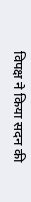विपक्ष ने किया सदन की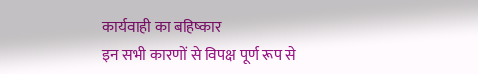कार्यवाही का बहिष्कार
इन सभी कारणों से विपक्ष पूर्ण रूप से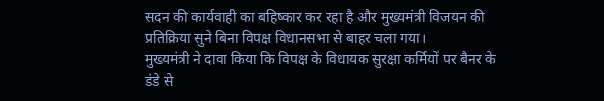सदन की कार्यवाही का बहिष्कार कर रहा है और मुख्यमंत्री विजयन की प्रतिक्रिया सुने बिना विपक्ष विधानसभा से बाहर चला गया।
मुख्यमंत्री ने दावा किया कि विपक्ष के विधायक सुरक्षा कर्मियों पर बैनर के डंडे से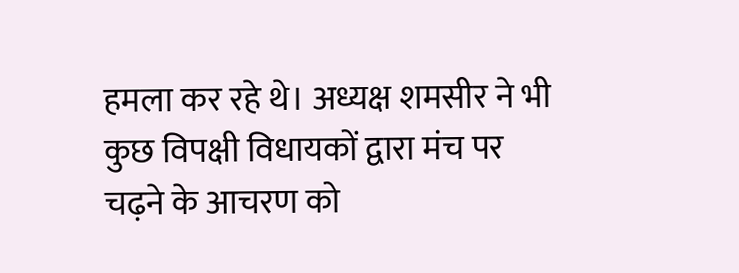हमला कर रहे थे। अध्यक्ष शमसीर ने भी कुछ विपक्षी विधायकों द्वारा मंच पर चढ़ने के आचरण को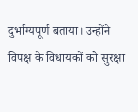दुर्भाग्यपूर्ण बताया। उन्होंने विपक्ष के विधायकों को सुरक्षा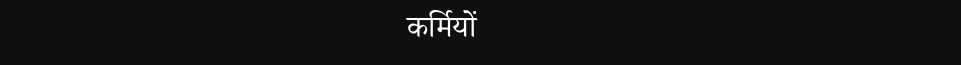कर्मियों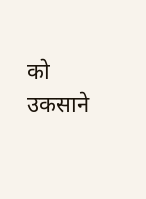को उकसाने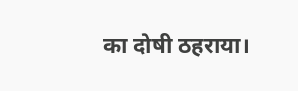का दोषी ठहराया।